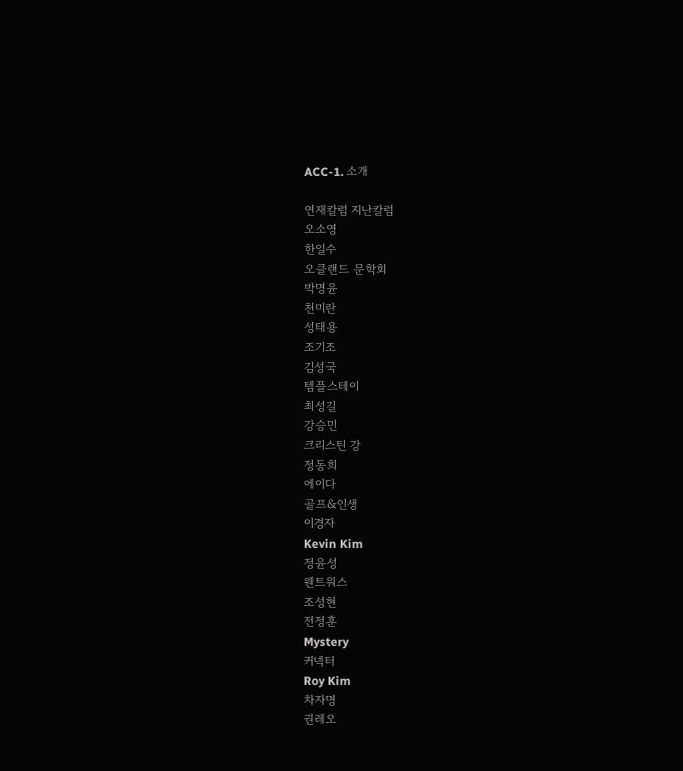ACC-1. 소개

연재칼럼 지난칼럼
오소영
한일수
오클랜드 문학회
박명윤
천미란
성태용
조기조
김성국
템플스테이
최성길
강승민
크리스틴 강
정동희
에이다
골프&인생
이경자
Kevin Kim
정윤성
웬트워스
조성현
전정훈
Mystery
커넥터
Roy Kim
차자명
권레오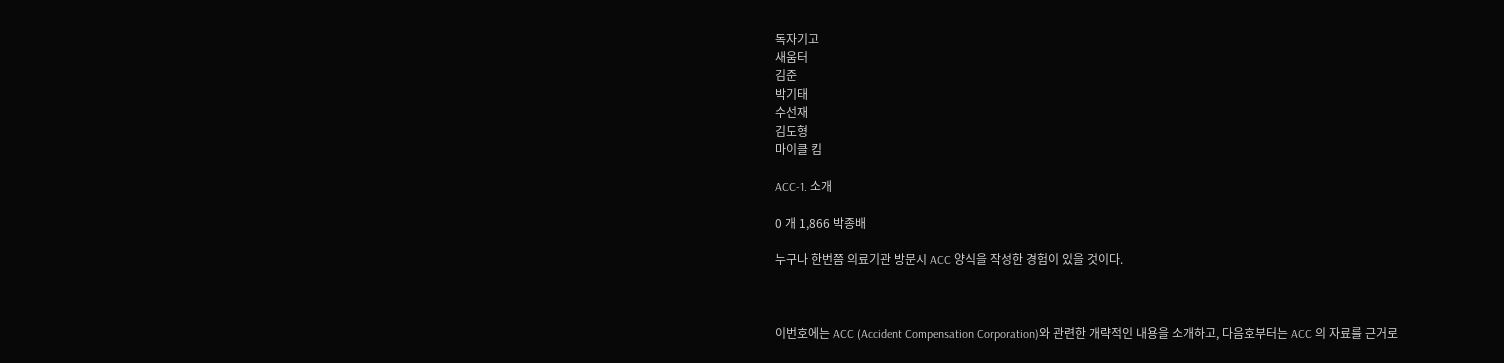독자기고
새움터
김준
박기태
수선재
김도형
마이클 킴

ACC-1. 소개

0 개 1,866 박종배

누구나 한번쯤 의료기관 방문시 ACC 양식을 작성한 경험이 있을 것이다.



이번호에는 ACC (Accident Compensation Corporation)와 관련한 개략적인 내용을 소개하고, 다음호부터는 ACC 의 자료를 근거로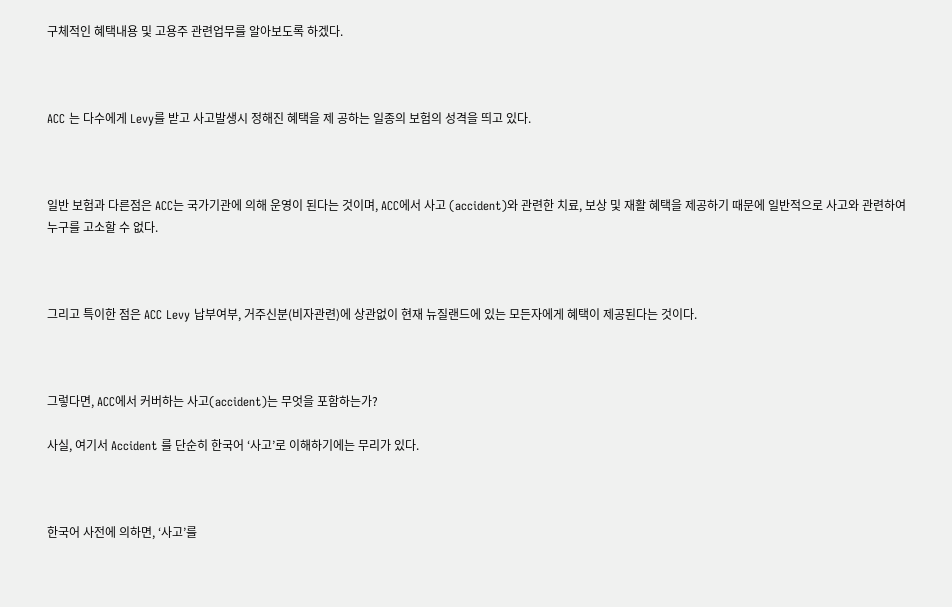구체적인 혜택내용 및 고용주 관련업무를 알아보도록 하겠다.



ACC 는 다수에게 Levy를 받고 사고발생시 정해진 혜택을 제 공하는 일종의 보험의 성격을 띄고 있다.



일반 보험과 다른점은 ACC는 국가기관에 의해 운영이 된다는 것이며, ACC에서 사고 (accident)와 관련한 치료, 보상 및 재활 혜택을 제공하기 때문에 일반적으로 사고와 관련하여 누구를 고소할 수 없다.



그리고 특이한 점은 ACC Levy 납부여부, 거주신분(비자관련)에 상관없이 현재 뉴질랜드에 있는 모든자에게 혜택이 제공된다는 것이다.



그렇다면, ACC에서 커버하는 사고(accident)는 무엇을 포함하는가?

사실, 여기서 Accident 를 단순히 한국어 ‘사고’로 이해하기에는 무리가 있다.



한국어 사전에 의하면, ‘사고’를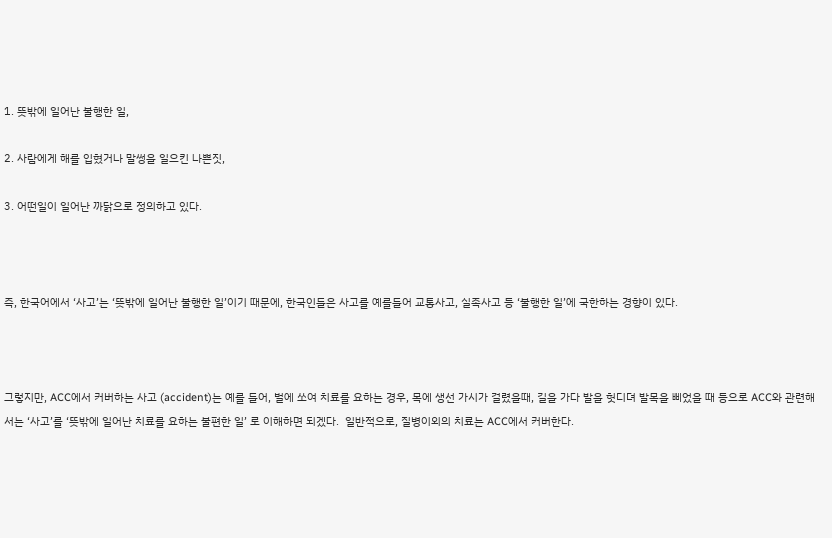1. 뜻밖에 일어난 불행한 일,

2. 사람에게 해를 입혔거나 말썽을 일으킨 나쁜짓,

3. 어떤일이 일어난 까닭으로 정의하고 있다.



즉, 한국어에서 ‘사고’는 ‘뜻밖에 일어난 불행한 일’이기 때문에, 한국인들은 사고를 예를들어 교통사고, 실족사고 등 ‘불행한 일’에 국한하는 경향이 있다.



그렇지만, ACC에서 커버하는 사고 (accident)는 예를 들어, 벌에 쏘여 치료를 요하는 경우, 목에 생선 가시가 걸렸을때, 길을 가다 발을 헛디뎌 발목을 삐었을 때 등으로 ACC와 관련해서는 ‘사고’를 ‘뜻밖에 일어난 치료를 요하는 불편한 일’ 로 이해하면 되겠다.  일반적으로, 질병이외의 치료는 ACC에서 커버한다.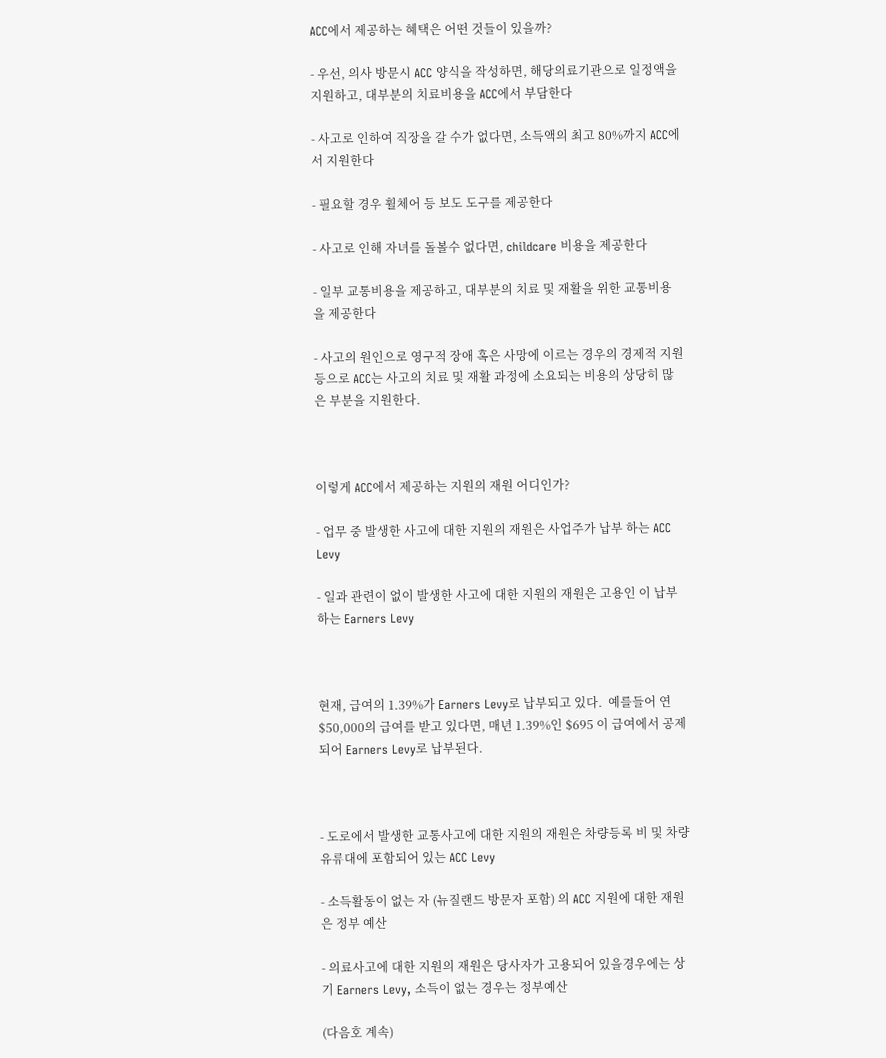ACC에서 제공하는 혜택은 어떤 것들이 있을까?

- 우선, 의사 방문시 ACC 양식을 작성하면, 해당의료기관으로 일정액을 지원하고, 대부분의 치료비용을 ACC에서 부담한다

- 사고로 인하여 직장을 갈 수가 없다면, 소득액의 최고 80%까지 ACC에서 지원한다

- 필요할 경우 휠체어 등 보도 도구를 제공한다

- 사고로 인해 자녀를 돌볼수 없다면, childcare 비용을 제공한다

- 일부 교통비용을 제공하고, 대부분의 치료 및 재활을 위한 교통비용을 제공한다

- 사고의 원인으로 영구적 장애 혹은 사망에 이르는 경우의 경제적 지원 등으로 ACC는 사고의 치료 및 재활 과정에 소요되는 비용의 상당히 많은 부분을 지원한다.



이렇게 ACC에서 제공하는 지원의 재원 어디인가?

- 업무 중 발생한 사고에 대한 지원의 재원은 사업주가 납부 하는 ACC Levy

- 일과 관련이 없이 발생한 사고에 대한 지원의 재원은 고용인 이 납부하는 Earners Levy



현재, 급여의 1.39%가 Earners Levy로 납부되고 있다.  예를들어 연 $50,000의 급여를 받고 있다면, 매년 1.39%인 $695 이 급여에서 공제되어 Earners Levy로 납부된다.



- 도로에서 발생한 교통사고에 대한 지원의 재원은 차량등록 비 및 차량유류대에 포함되어 있는 ACC Levy

- 소득활동이 없는 자 (뉴질랜드 방문자 포함) 의 ACC 지원에 대한 재원은 정부 예산

- 의료사고에 대한 지원의 재원은 당사자가 고용되어 있을경우에는 상기 Earners Levy, 소득이 없는 경우는 정부예산

(다음호 계속)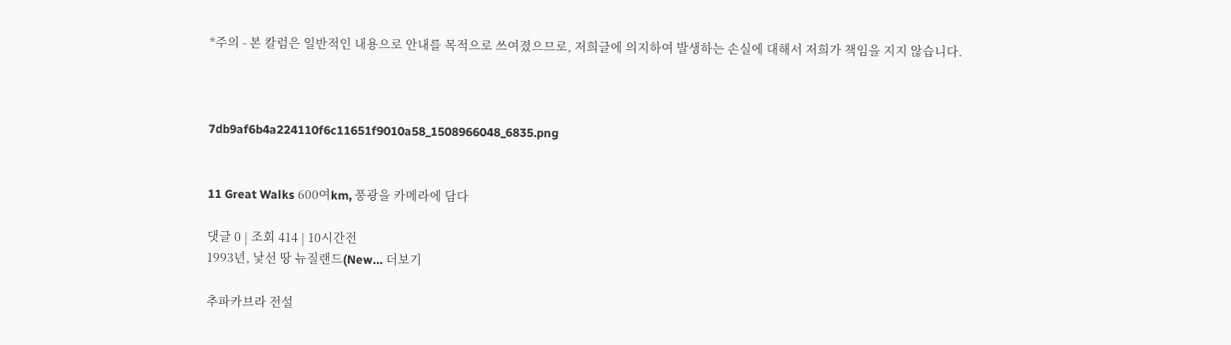*주의 - 본 칼럼은 일반적인 내용으로 안내를 목적으로 쓰여졌으므로, 저희글에 의지하여 발생하는 손실에 대해서 저희가 책임을 지지 않습니다.



7db9af6b4a224110f6c11651f9010a58_1508966048_6835.png


11 Great Walks 600여km, 풍광을 카메라에 담다

댓글 0 | 조회 414 | 10시간전
1993년, 낯선 땅 뉴질랜드(New… 더보기

추파카브라 전설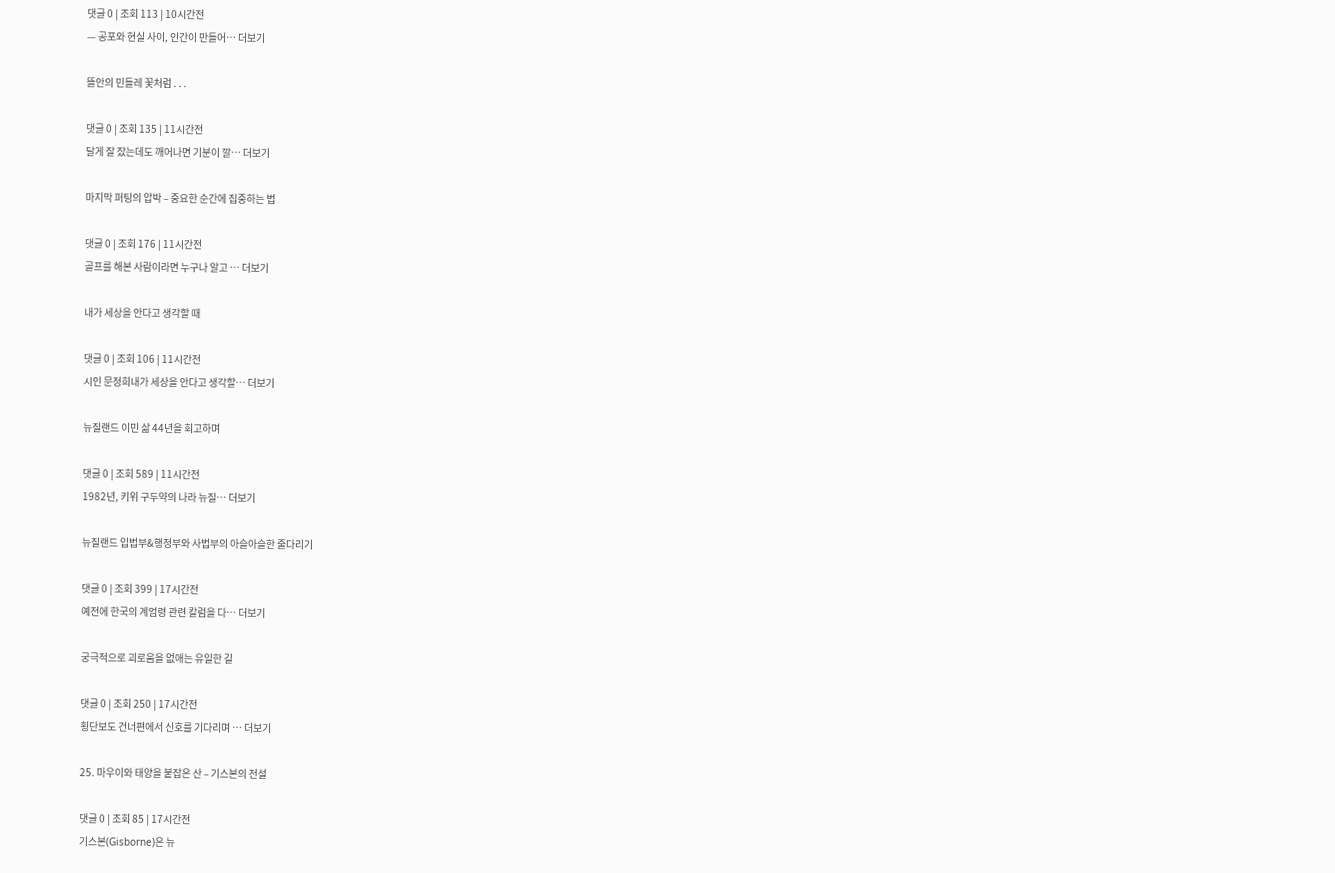댓글 0 | 조회 113 | 10시간전
— 공포와 현실 사이, 인간이 만들어… 더보기

뜰안의 민들레 꽃처럼 . . .

댓글 0 | 조회 135 | 11시간전
달게 잘 잤는데도 깨어나면 기분이 깔… 더보기

마지막 퍼팅의 압박 – 중요한 순간에 집중하는 법

댓글 0 | 조회 176 | 11시간전
골프를 해본 사람이라면 누구나 알고 … 더보기

내가 세상을 안다고 생각할 때

댓글 0 | 조회 106 | 11시간전
시인 문정희내가 세상을 안다고 생각할… 더보기

뉴질랜드 이민 삶 44년을 회고하며

댓글 0 | 조회 589 | 11시간전
1982년, 키위 구두약의 나라 뉴질… 더보기

뉴질랜드 입법부&행정부와 사법부의 아슬아슬한 줄다리기

댓글 0 | 조회 399 | 17시간전
예전에 한국의 계엄령 관련 칼럼을 다… 더보기

궁극적으로 괴로움을 없애는 유일한 길

댓글 0 | 조회 250 | 17시간전
횡단보도 건너편에서 신호를 기다리며 … 더보기

25. 마우이와 태양을 붙잡은 산 – 기스본의 전설

댓글 0 | 조회 85 | 17시간전
기스본(Gisborne)은 뉴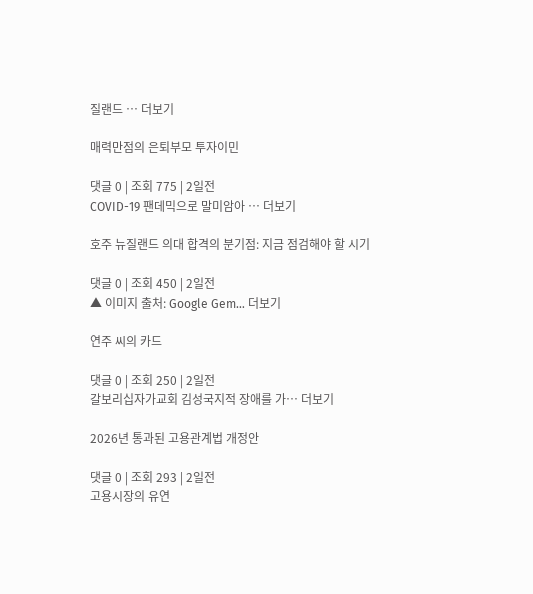질랜드 … 더보기

매력만점의 은퇴부모 투자이민

댓글 0 | 조회 775 | 2일전
COVID-19 팬데믹으로 말미암아 … 더보기

호주 뉴질랜드 의대 합격의 분기점: 지금 점검해야 할 시기

댓글 0 | 조회 450 | 2일전
▲ 이미지 출처: Google Gem… 더보기

연주 씨의 카드

댓글 0 | 조회 250 | 2일전
갈보리십자가교회 김성국지적 장애를 가… 더보기

2026년 통과된 고용관계법 개정안

댓글 0 | 조회 293 | 2일전
고용시장의 유연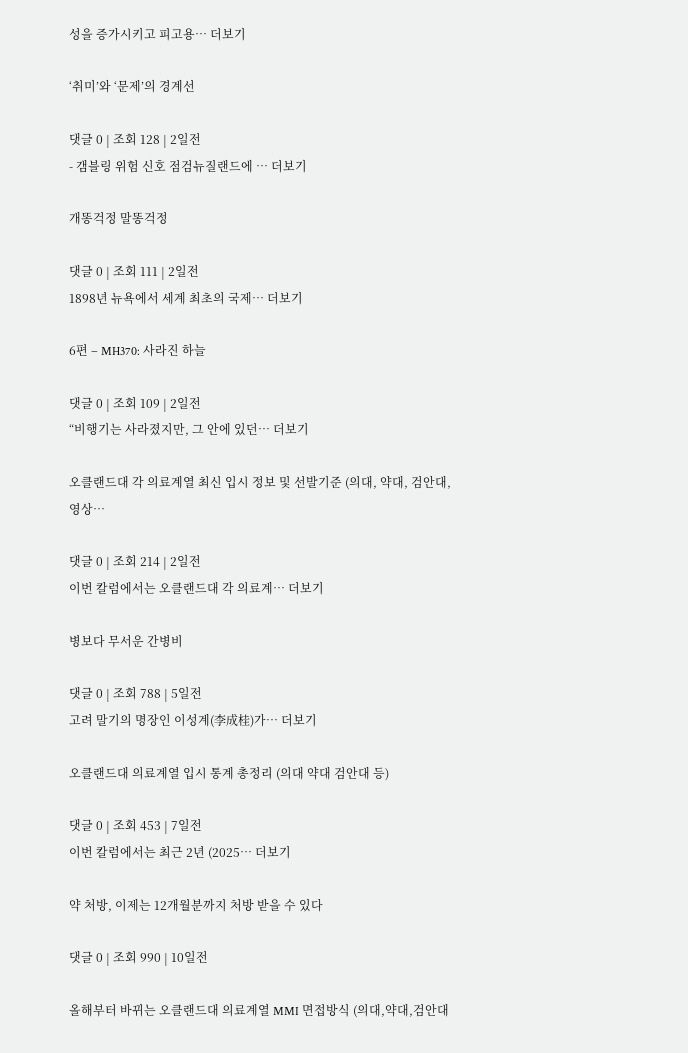성을 증가시키고 피고용… 더보기

‘취미’와 ‘문제’의 경계선

댓글 0 | 조회 128 | 2일전
- 갬블링 위험 신호 점검뉴질랜드에 … 더보기

개똥걱정 말똥걱정

댓글 0 | 조회 111 | 2일전
1898년 뉴욕에서 세계 최초의 국제… 더보기

6편 – MH370: 사라진 하늘

댓글 0 | 조회 109 | 2일전
“비행기는 사라졌지만, 그 안에 있던… 더보기

오클랜드대 각 의료계열 최신 입시 정보 및 선발기준 (의대, 약대, 검안대, 영상…

댓글 0 | 조회 214 | 2일전
이번 칼럼에서는 오클랜드대 각 의료계… 더보기

병보다 무서운 간병비

댓글 0 | 조회 788 | 5일전
고려 말기의 명장인 이성계(李成桂)가… 더보기

오클랜드대 의료계열 입시 통계 총정리 (의대 약대 검안대 등)

댓글 0 | 조회 453 | 7일전
이번 칼럼에서는 최근 2년 (2025… 더보기

약 처방, 이제는 12개월분까지 처방 받을 수 있다

댓글 0 | 조회 990 | 10일전

올해부터 바뀌는 오클랜드대 의료계열 MMI 면접방식 (의대,약대,검안대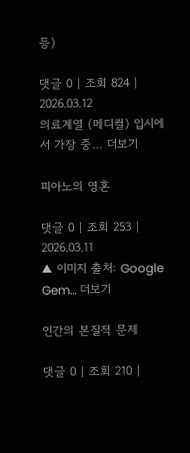등)

댓글 0 | 조회 824 | 2026.03.12
의료계열 (메디컬) 입시에서 가장 중… 더보기

피아노의 영혼

댓글 0 | 조회 253 | 2026.03.11
▲ 이미지 출처: Google Gem… 더보기

인간의 본질적 문제

댓글 0 | 조회 210 |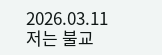2026.03.11
저는 불교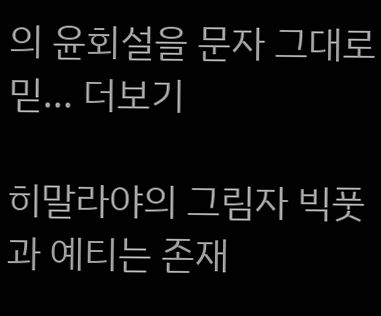의 윤회설을 문자 그대로 믿… 더보기

히말라야의 그림자 빅풋과 예티는 존재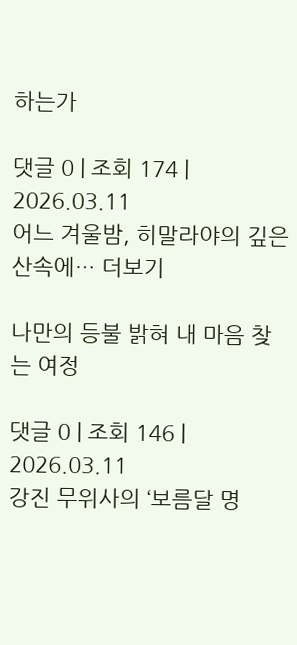하는가

댓글 0 | 조회 174 | 2026.03.11
어느 겨울밤, 히말라야의 깊은 산속에… 더보기

나만의 등불 밝혀 내 마음 찾는 여정

댓글 0 | 조회 146 | 2026.03.11
강진 무위사의 ‘보름달 명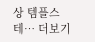상 템플스테… 더보기